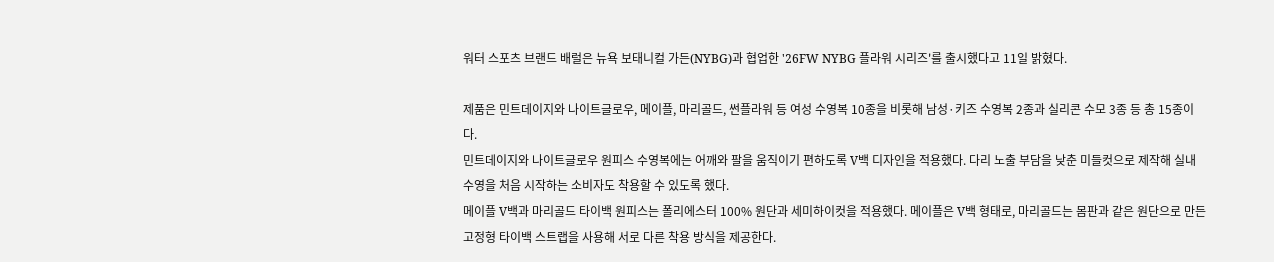워터 스포츠 브랜드 배럴은 뉴욕 보태니컬 가든(NYBG)과 협업한 '26FW NYBG 플라워 시리즈'를 출시했다고 11일 밝혔다.

제품은 민트데이지와 나이트글로우, 메이플, 마리골드, 썬플라워 등 여성 수영복 10종을 비롯해 남성·키즈 수영복 2종과 실리콘 수모 3종 등 총 15종이다.
민트데이지와 나이트글로우 원피스 수영복에는 어깨와 팔을 움직이기 편하도록 V백 디자인을 적용했다. 다리 노출 부담을 낮춘 미들컷으로 제작해 실내 수영을 처음 시작하는 소비자도 착용할 수 있도록 했다.
메이플 V백과 마리골드 타이백 원피스는 폴리에스터 100% 원단과 세미하이컷을 적용했다. 메이플은 V백 형태로, 마리골드는 몸판과 같은 원단으로 만든 고정형 타이백 스트랩을 사용해 서로 다른 착용 방식을 제공한다.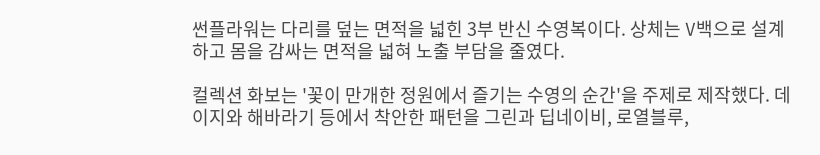썬플라워는 다리를 덮는 면적을 넓힌 3부 반신 수영복이다. 상체는 V백으로 설계하고 몸을 감싸는 면적을 넓혀 노출 부담을 줄였다.

컬렉션 화보는 '꽃이 만개한 정원에서 즐기는 수영의 순간'을 주제로 제작했다. 데이지와 해바라기 등에서 착안한 패턴을 그린과 딥네이비, 로열블루,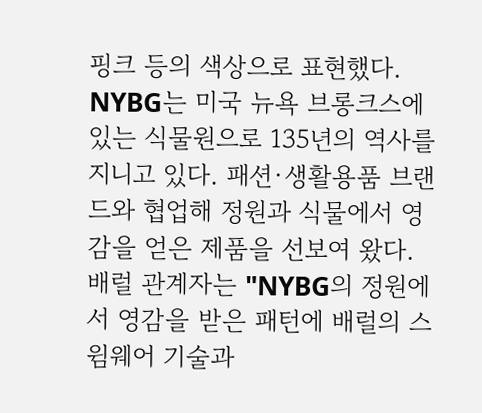핑크 등의 색상으로 표현했다.
NYBG는 미국 뉴욕 브롱크스에 있는 식물원으로 135년의 역사를 지니고 있다. 패션·생활용품 브랜드와 협업해 정원과 식물에서 영감을 얻은 제품을 선보여 왔다.
배럴 관계자는 "NYBG의 정원에서 영감을 받은 패턴에 배럴의 스윔웨어 기술과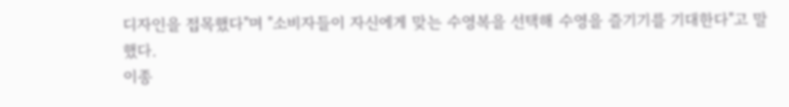디자인을 접목했다"며 "소비자들이 자신에게 맞는 수영복을 선택해 수영을 즐기기를 기대한다"고 말했다.
이종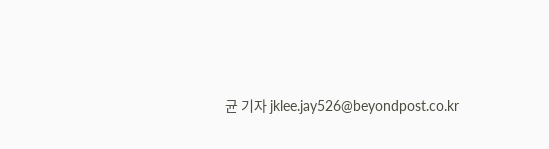균 기자 jklee.jay526@beyondpost.co.kr